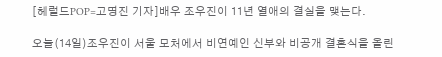[헤럴드POP=고명진 기자]배우 조우진이 11년 열애의 결실을 맺는다.

오늘(14일)조우진이 서울 모처에서 비연예인 신부와 비공개 결혼식을 올린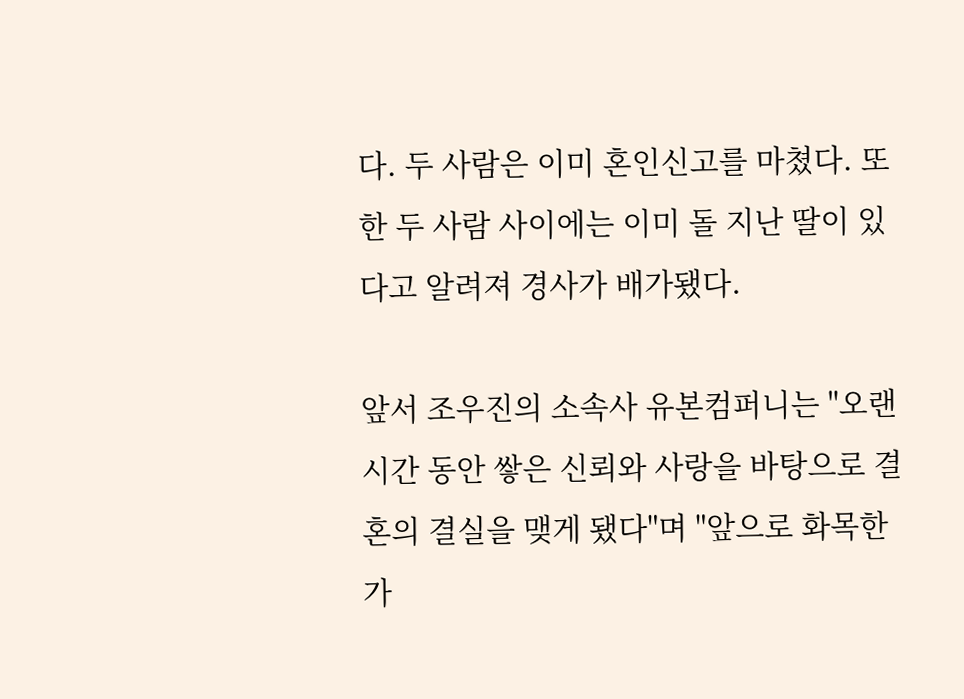다. 두 사람은 이미 혼인신고를 마쳤다. 또한 두 사람 사이에는 이미 돌 지난 딸이 있다고 알려져 경사가 배가됐다.

앞서 조우진의 소속사 유본컴퍼니는 "오랜 시간 동안 쌓은 신뢰와 사랑을 바탕으로 결혼의 결실을 맺게 됐다"며 "앞으로 화목한 가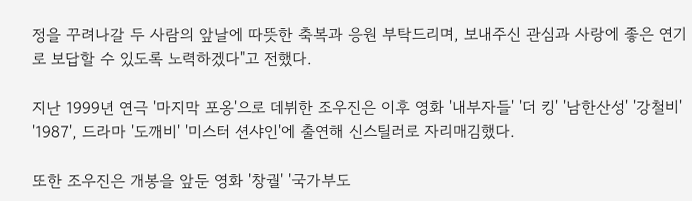정을 꾸려나갈 두 사람의 앞날에 따뜻한 축복과 응원 부탁드리며, 보내주신 관심과 사랑에 좋은 연기로 보답할 수 있도록 노력하겠다"고 전했다.

지난 1999년 연극 '마지막 포옹'으로 데뷔한 조우진은 이후 영화 '내부자들' '더 킹' '남한산성' '강철비' '1987', 드라마 '도깨비' '미스터 션샤인'에 출연해 신스틸러로 자리매김했다.

또한 조우진은 개봉을 앞둔 영화 '창궐' '국가부도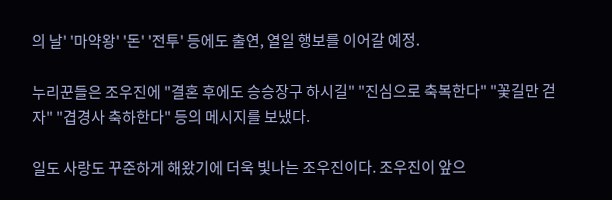의 날' '마약왕' '돈' '전투' 등에도 출연, 열일 행보를 이어갈 예정.

누리꾼들은 조우진에 "결혼 후에도 승승장구 하시길" "진심으로 축복한다" "꽃길만 걷자" "겹경사 축하한다" 등의 메시지를 보냈다.

일도 사랑도 꾸준하게 해왔기에 더욱 빛나는 조우진이다. 조우진이 앞으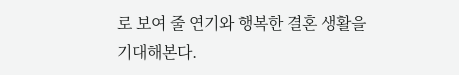로 보여 줄 연기와 행복한 결혼 생활을 기대해본다.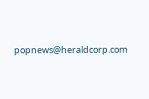popnews@heraldcorp.com